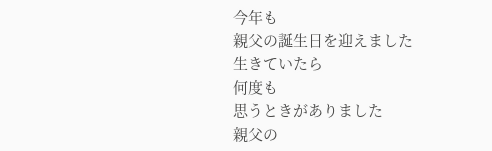今年も
親父の誕生日を迎えました
生きていたら
何度も
思うときがありました
親父の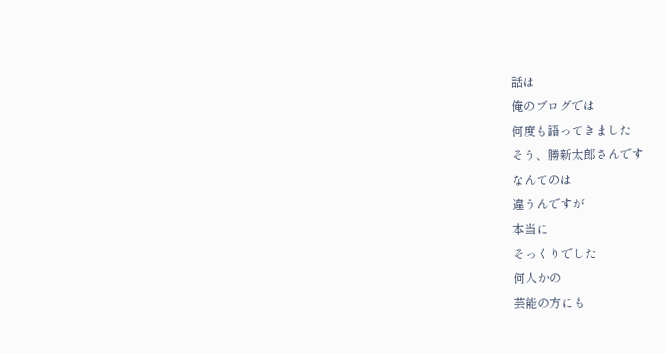話は
俺のブログでは
何度も語ってきました
そう、勝新太郎さんです
なんてのは
違うんですが
本当に
そっくりでした
何人かの
芸能の方にも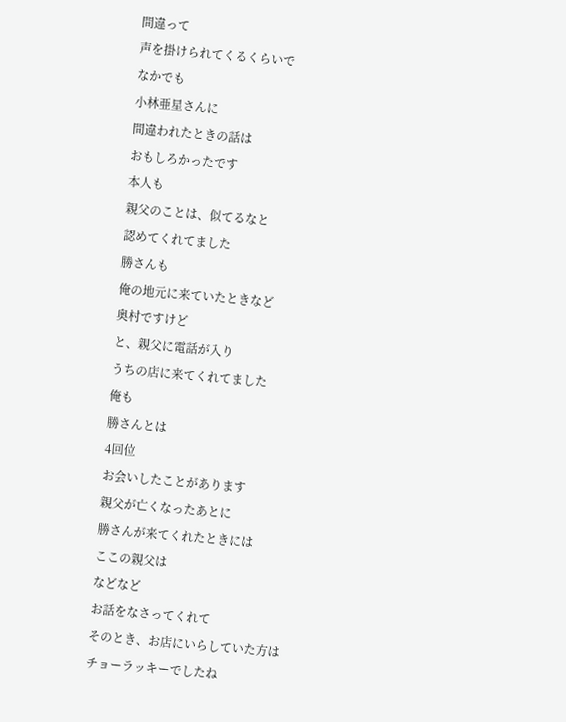間違って
声を掛けられてくるくらいで
なかでも
小林亜星さんに
間違われたときの話は
おもしろかったです
本人も
親父のことは、似てるなと
認めてくれてました
勝さんも
俺の地元に来ていたときなど
奥村ですけど
と、親父に電話が入り
うちの店に来てくれてました
俺も
勝さんとは
4回位
お会いしたことがあります
親父が亡くなったあとに
勝さんが来てくれたときには
ここの親父は
などなど
お話をなさってくれて
そのとき、お店にいらしていた方は
チョーラッキーでしたね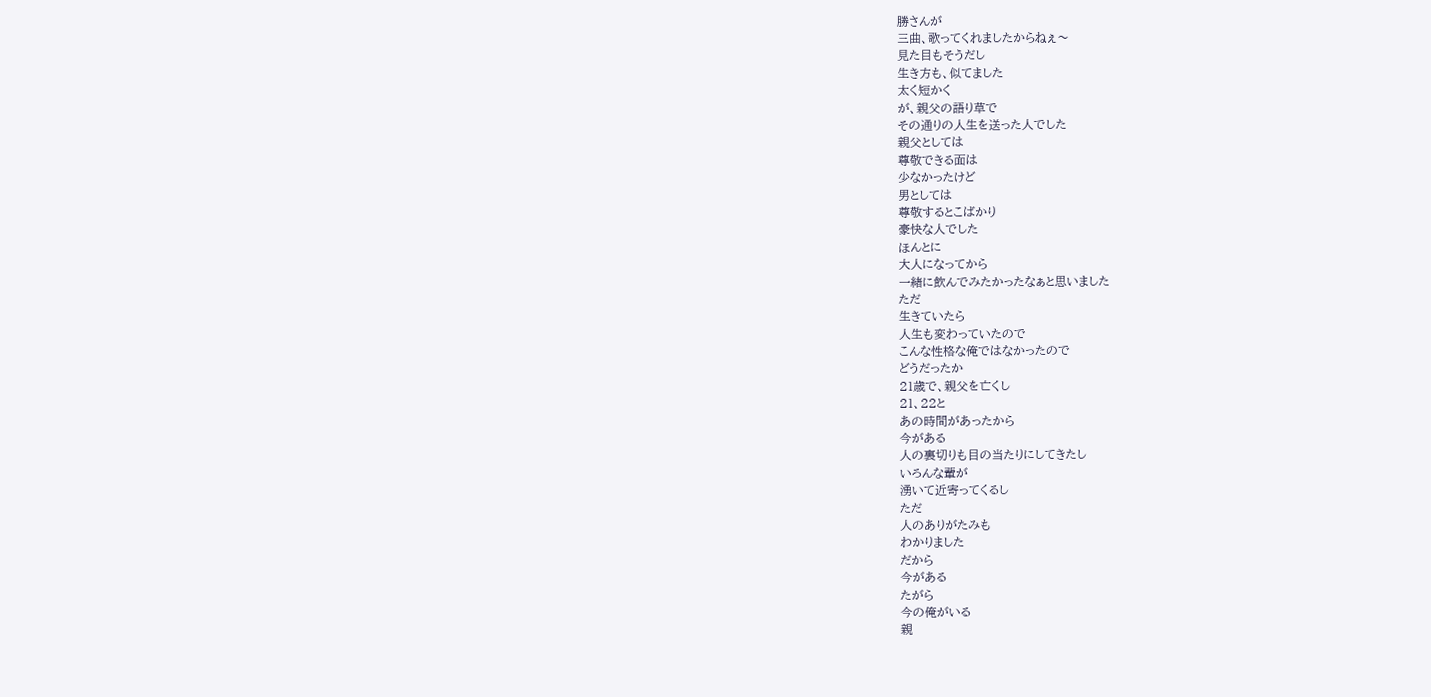勝さんが
三曲、歌ってくれましたからねぇ〜
見た目もそうだし
生き方も、似てました
太く短かく
が、親父の語り草で
その通りの人生を送った人でした
親父としては
尊敬できる面は
少なかったけど
男としては
尊敬するとこばかり
豪快な人でした
ほんとに
大人になってから
一緒に飲んでみたかったなぁと思いました
ただ
生きていたら
人生も変わっていたので
こんな性格な俺ではなかったので
どうだったか
21歳で、親父を亡くし
21、22と
あの時間があったから
今がある
人の裏切りも目の当たりにしてきたし
いろんな輩が
湧いて近寄ってくるし
ただ
人のありがたみも
わかりました
だから
今がある
たがら
今の俺がいる
親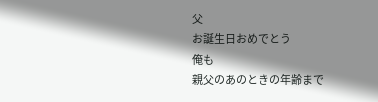父
お誕生日おめでとう
俺も
親父のあのときの年齢まで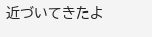近づいてきたよ